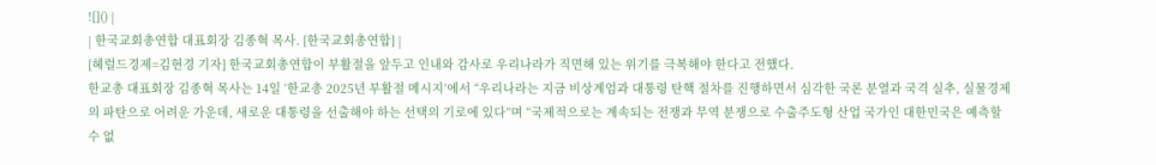![]() |
| 한국교회총연합 대표회장 김종혁 목사. [한국교회총연합] |
[헤럴드경제=김현경 기자] 한국교회총연합이 부활절을 앞두고 인내와 감사로 우리나라가 직면해 있는 위기를 극복해야 한다고 전했다.
한교총 대표회장 김종혁 목사는 14일 ‘한교총 2025년 부활절 메시지’에서 “우리나라는 지금 비상계엄과 대통령 탄핵 절차를 진행하면서 심각한 국론 분열과 국격 실추, 실물경제의 파탄으로 어려운 가운데, 새로운 대통령을 선출해야 하는 선택의 기로에 있다”며 “국제적으로는 계속되는 전쟁과 무역 분쟁으로 수출주도형 산업 국가인 대한민국은 예측할 수 없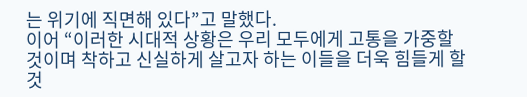는 위기에 직면해 있다”고 말했다.
이어 “이러한 시대적 상황은 우리 모두에게 고통을 가중할 것이며 착하고 신실하게 살고자 하는 이들을 더욱 힘들게 할 것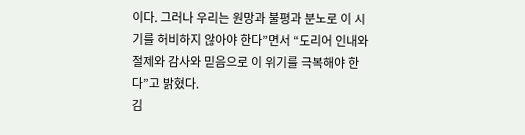이다. 그러나 우리는 원망과 불평과 분노로 이 시기를 허비하지 않아야 한다”면서 “도리어 인내와 절제와 감사와 믿음으로 이 위기를 극복해야 한다”고 밝혔다.
김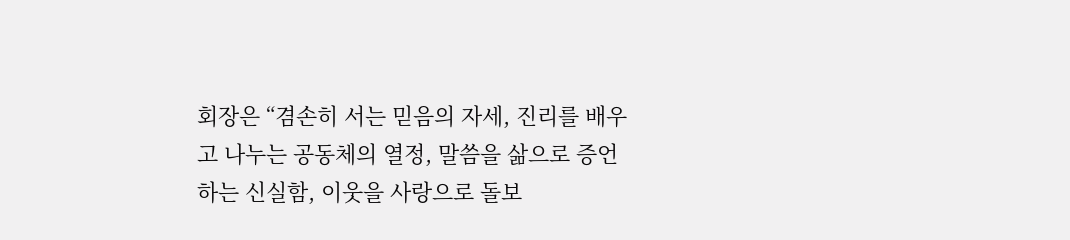회장은 “겸손히 서는 믿음의 자세, 진리를 배우고 나누는 공동체의 열정, 말씀을 삶으로 증언하는 신실함, 이웃을 사랑으로 돌보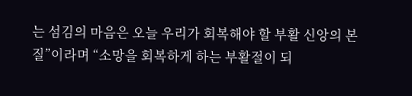는 섬김의 마음은 오늘 우리가 회복해야 할 부활 신앙의 본질”이라며 “소망을 회복하게 하는 부활절이 되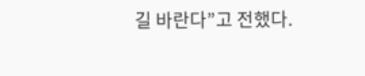길 바란다”고 전했다.